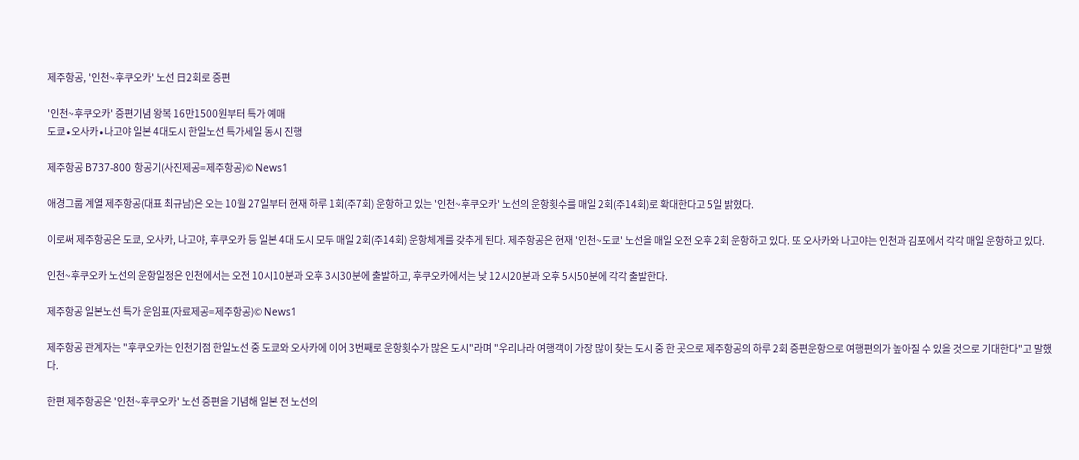제주항공, '인천~후쿠오카' 노선 日2회로 증편

'인천~후쿠오카' 증편기념 왕복 16만1500원부터 특가 예매
도쿄∙오사카∙나고야 일본 4대도시 한일노선 특가세일 동시 진행

제주항공 B737-800 항공기(사진제공=제주항공)© News1

애경그룹 계열 제주항공(대표 최규남)은 오는 10월 27일부터 현재 하루 1회(주7회) 운항하고 있는 '인천~후쿠오카' 노선의 운항횟수를 매일 2회(주14회)로 확대한다고 5일 밝혔다.

이로써 제주항공은 도쿄, 오사카, 나고야, 후쿠오카 등 일본 4대 도시 모두 매일 2회(주14회) 운항체계를 갖추게 된다. 제주항공은 현재 '인천~도쿄' 노선을 매일 오전 오후 2회 운항하고 있다. 또 오사카와 나고야는 인천과 김포에서 각각 매일 운항하고 있다.

인천~후쿠오카 노선의 운항일정은 인천에서는 오전 10시10분과 오후 3시30분에 출발하고, 후쿠오카에서는 낮 12시20분과 오후 5시50분에 각각 출발한다.

제주항공 일본노선 특가 운임표(자료제공=제주항공)© News1

제주항공 관계자는 "후쿠오카는 인천기점 한일노선 중 도쿄와 오사카에 이어 3번째로 운항횟수가 많은 도시"라며 "우리나라 여행객이 가장 많이 찾는 도시 중 한 곳으로 제주항공의 하루 2회 증편운항으로 여행편의가 높아질 수 있을 것으로 기대한다"고 말했다.

한편 제주항공은 '인천~후쿠오카' 노선 증편을 기념해 일본 전 노선의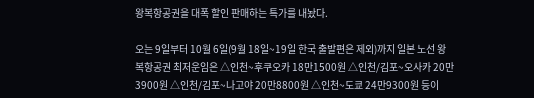왕복항공권을 대폭 할인 판매하는 특가를 내놨다.

오는 9일부터 10월 6일(9월 18일~19일 한국 출발편은 제외)까지 일본 노선 왕복항공권 최저운임은 △인천~후쿠오카 18만1500원 △인천/김포~오사카 20만3900원 △인천/김포~나고야 20만8800원 △인천~도쿄 24만9300원 등이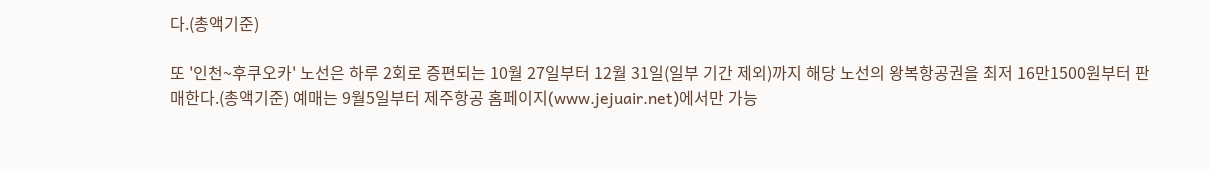다.(총액기준)

또 '인천~후쿠오카' 노선은 하루 2회로 증편되는 10월 27일부터 12월 31일(일부 기간 제외)까지 해당 노선의 왕복항공권을 최저 16만1500원부터 판매한다.(총액기준) 예매는 9월5일부터 제주항공 홈페이지(www.jejuair.net)에서만 가능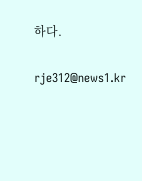하다.

rje312@news1.kr